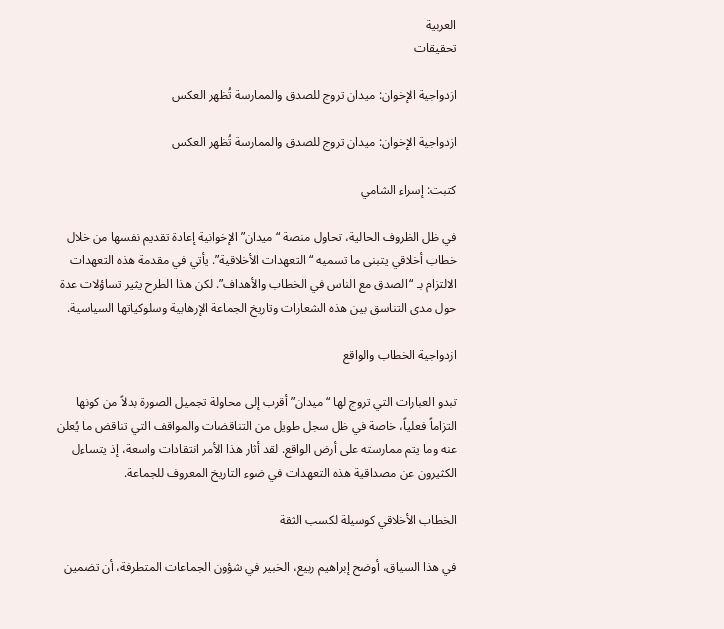العربية
تحقيقات

ازدواجية الإخوان: ميدان تروج للصدق والممارسة تُظهر العكس

ازدواجية الإخوان: ميدان تروج للصدق والممارسة تُظهر العكس

كتبت: إسراء الشامي

في ظل الظروف الحالية، تحاول منصة “ميدان” الإخوانية إعادة تقديم نفسها من خلال خطاب أخلاقي يتبنى ما تسميه “التعهدات الأخلاقية”. يأتي في مقدمة هذه التعهدات الالتزام بـ “الصدق مع الناس في الخطاب والأهداف”. لكن هذا الطرح يثير تساؤلات عدة حول مدى التناسق بين هذه الشعارات وتاريخ الجماعة الإرهابية وسلوكياتها السياسية.

ازدواجية الخطاب والواقع

تبدو العبارات التي تروج لها “ميدان” أقرب إلى محاولة تجميل الصورة بدلاً من كونها التزاماً فعلياً، خاصة في ظل سجل طويل من التناقضات والمواقف التي تناقض ما يُعلن عنه وما يتم ممارسته على أرض الواقع. لقد أثار هذا الأمر انتقادات واسعة، إذ يتساءل الكثيرون عن مصداقية هذه التعهدات في ضوء التاريخ المعروف للجماعة.

الخطاب الأخلاقي كوسيلة لكسب الثقة

في هذا السياق، أوضح إبراهيم ربيع، الخبير في شؤون الجماعات المتطرفة، أن تضمين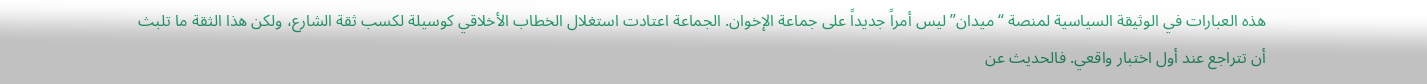هذه العبارات في الوثيقة السياسية لمنصة “ميدان” ليس أمراً جديداً على جماعة الإخوان. الجماعة اعتادت استغلال الخطاب الأخلاقي كوسيلة لكسب ثقة الشارع، ولكن هذا الثقة ما تلبث أن تتراجع عند أول اختبار واقعي. فالحديث عن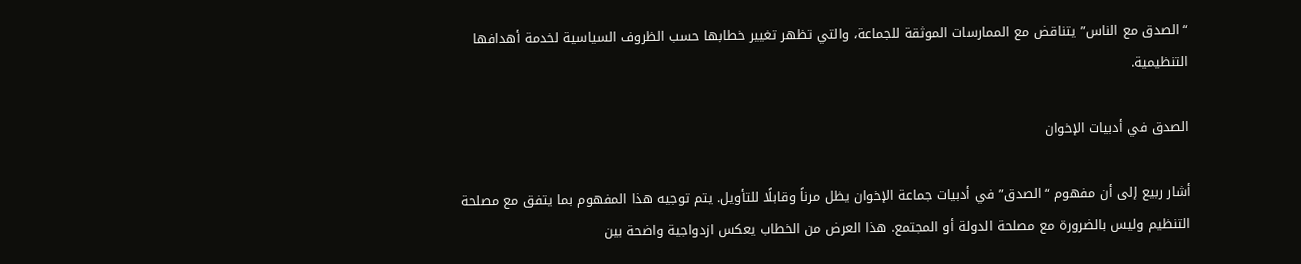“الصدق مع الناس” يتناقض مع الممارسات الموثقة للجماعة، والتي تظهر تغيير خطابها حسب الظروف السياسية لخدمة أهدافها التنظيمية.

الصدق في أدبيات الإخوان

أشار ربيع إلى أن مفهوم “الصدق” في أدبيات جماعة الإخوان يظل مرناً وقابلًا للتأويل. يتم توجيه هذا المفهوم بما يتفق مع مصلحة التنظيم وليس بالضرورة مع مصلحة الدولة أو المجتمع. هذا العرض من الخطاب يعكس ازدواجية واضحة بين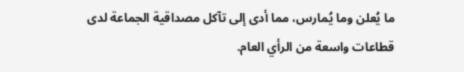ما يُعلن وما يُمارس، مما أدى إلى تآكل مصداقية الجماعة لدى قطاعات واسعة من الرأي العام.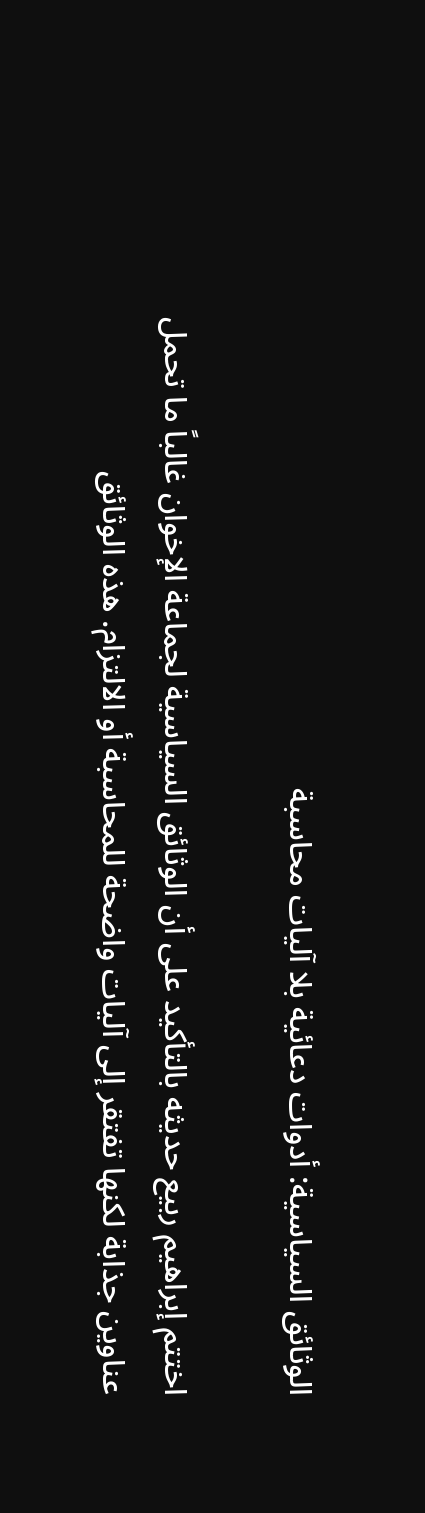الوثائق السياسية: أدوات دعائية بلا آليات محاسبة

اختتم إبراهيم ربيع حديثه بالتأكيد على أن الوثائق السياسية لجماعة الإخوان غالباً ما تحمل عناوين جذابة لكنها تفتقر إلى آليات واضحة للمحاسبة أو الالتزام. هذه الوثائق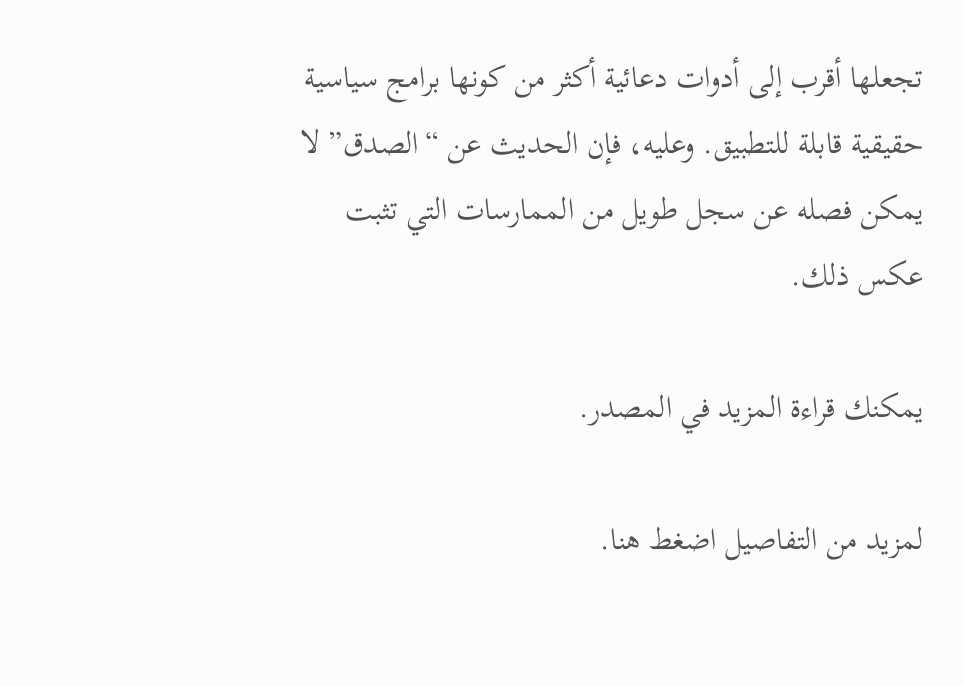تجعلها أقرب إلى أدوات دعائية أكثر من كونها برامج سياسية حقيقية قابلة للتطبيق. وعليه، فإن الحديث عن “الصدق” لا يمكن فصله عن سجل طويل من الممارسات التي تثبت عكس ذلك.

يمكنك قراءة المزيد في المصدر.

لمزيد من التفاصيل اضغط هنا.